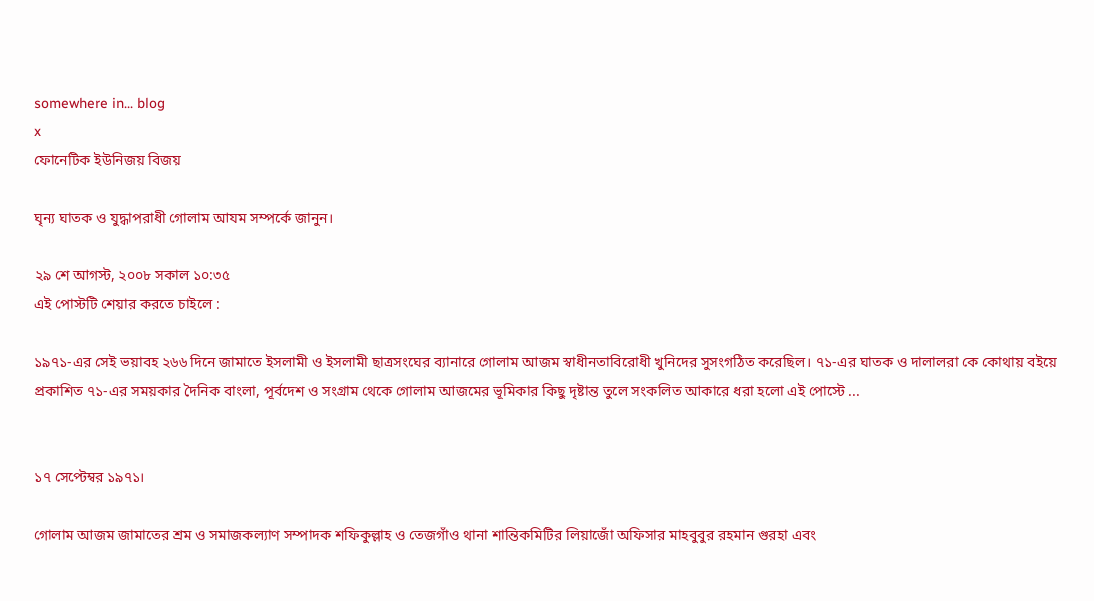somewhere in... blog
x
ফোনেটিক ইউনিজয় বিজয়

ঘৃন্য ঘাতক ও যুদ্ধাপরাধী গোলাম আযম সম্পর্কে জানুন।

২৯ শে আগস্ট, ২০০৮ সকাল ১০:৩৫
এই পোস্টটি শেয়ার করতে চাইলে :

১৯৭১-এর সেই ভয়াবহ ২৬৬ দিনে জামাতে ইসলামী ও ইসলামী ছাত্রসংঘের ব্যানারে গোলাম আজম স্বাধীনতাবিরোধী খুনিদের সুসংগঠিত করেছিল। ৭১-এর ঘাতক ও দালালরা কে কোথায় বইয়ে প্রকাশিত ৭১-এর সময়কার দৈনিক বাংলা, পূর্বদেশ ও সংগ্রাম থেকে গোলাম আজমের ভূমিকার কিছু দৃষ্টান্ত তুলে সংকলিত আকারে ধরা হলো এই পোস্টে ...


১৭ সেপ্টেম্বর ১৯৭১।

গোলাম আজম জামাতের শ্রম ও সমাজকল্যাণ সম্পাদক শফিকুল্লাহ ও তেজগাঁও থানা শান্তিকমিটির লিয়াজোঁ অফিসার মাহবুবুর রহমান গুরহা এবং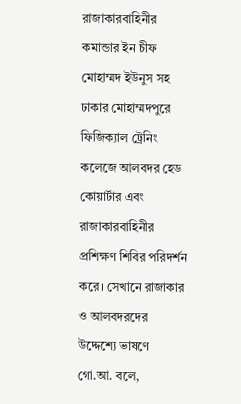রাজাকারবাহিনীর কমান্ডার ইন চীফ মোহাম্মদ ইউনুস সহ ঢাকার মোহাম্মদপুরে ফিজিক্যাল ট্রেনিং কলেজে আলবদর হেড কোয়ার্টার এবং রাজাকারবাহিনীর প্রশিক্ষণ শিবির পরিদর্শন করে। সেখানে রাজাকার ও আলবদরদের উদ্দেশ্যে ভাষণে গো.আ. বলে,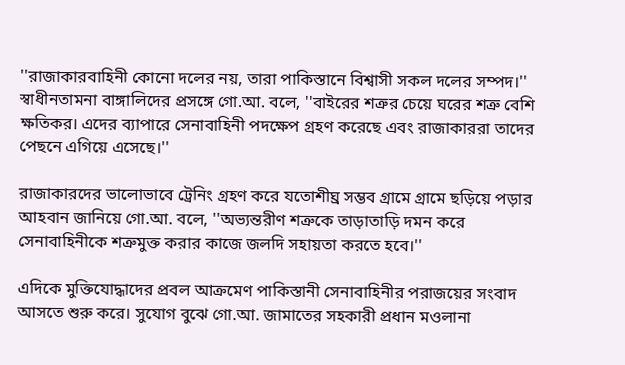''রাজাকারবাহিনী কোনো দলের নয়, তারা পাকিস্তানে বিশ্বাসী সকল দলের সম্পদ।''
স্বাধীনতামনা বাঙ্গালিদের প্রসঙ্গে গো.আ. বলে, ''বাইরের শত্রুর চেয়ে ঘরের শত্রু বেশি ক্ষতিকর। এদের ব্যাপারে সেনাবাহিনী পদক্ষেপ গ্রহণ করেছে এবং রাজাকাররা তাদের পেছনে এগিয়ে এসেছে।''

রাজাকারদের ভালোভাবে ট্রেনিং গ্রহণ করে যতোশীঘ্র সম্ভব গ্রামে গ্রামে ছড়িয়ে পড়ার আহবান জানিয়ে গো.আ. বলে, ''অভ্যন্তরীণ শত্রুকে তাড়াতাড়ি দমন করে সেনাবাহিনীকে শত্রুমুক্ত করার কাজে জলদি সহায়তা করতে হবে।''

এদিকে মুক্তিযোদ্ধাদের প্রবল আক্রমেণ পাকিস্তানী সেনাবাহিনীর পরাজয়ের সংবাদ আসতে শুরু করে। সুযোগ বুঝে গো.আ. জামাতের সহকারী প্রধান মওলানা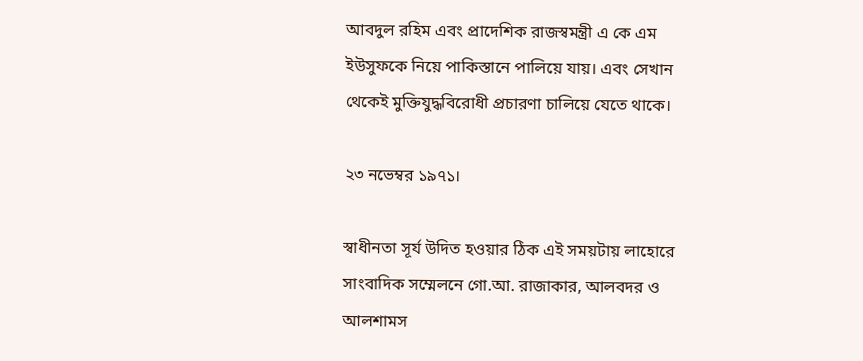আবদুল রহিম এবং প্রাদেশিক রাজস্বমন্ত্রী এ কে এম ইউসুফকে নিয়ে পাকিস্তানে পালিয়ে যায়। এবং সেখান থেকেই মুক্তিযুদ্ধবিরোধী প্রচারণা চালিয়ে যেতে থাকে।

২৩ নভেম্বর ১৯৭১।

স্বাধীনতা সূর্য উদিত হওয়ার ঠিক এই সময়টায় লাহোরে সাংবাদিক সম্মেলনে গো.আ. রাজাকার, আলবদর ও আলশামস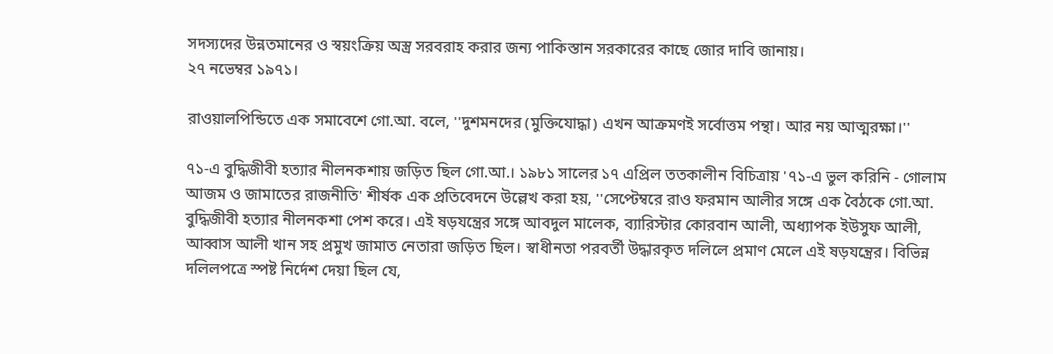সদস্যদের উন্নতমানের ও স্বয়ংক্রিয় অস্ত্র সরবরাহ করার জন্য পাকিস্তান সরকারের কাছে জোর দাবি জানায়।
২৭ নভেম্বর ১৯৭১।

রাওয়ালপিন্ডিতে এক সমাবেশে গো.আ. বলে, ''দুশমনদের (মুক্তিযোদ্ধা) এখন আক্রমণই সর্বোত্তম পন্থা। আর নয় আত্মরক্ষা।''

৭১-এ বুদ্ধিজীবী হত্যার নীলনকশায় জড়িত ছিল গো.আ.। ১৯৮১ সালের ১৭ এপ্রিল ততকালীন বিচিত্রায় '৭১-এ ভুল করিনি - গোলাম আজম ও জামাতের রাজনীতি' শীর্ষক এক প্রতিবেদনে উল্লেখ করা হয়, ''সেপ্টেম্বরে রাও ফরমান আলীর সঙ্গে এক বৈঠকে গো.আ. বুদ্ধিজীবী হত্যার নীলনকশা পেশ করে। এই ষড়যন্ত্রের সঙ্গে আবদুল মালেক, ব্যারিস্টার কোরবান আলী, অধ্যাপক ইউসুফ আলী, আব্বাস আলী খান সহ প্রমুখ জামাত নেতারা জড়িত ছিল। স্বাধীনতা পরবর্তী উদ্ধারকৃত দলিলে প্রমাণ মেলে এই ষড়যন্ত্রের। বিভিন্ন দলিলপত্রে স্পষ্ট নির্দেশ দেয়া ছিল যে,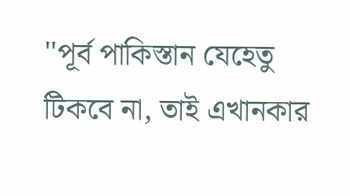''পূর্ব পাকিস্তান যেহেতু টিকবে না, তাই এখানকার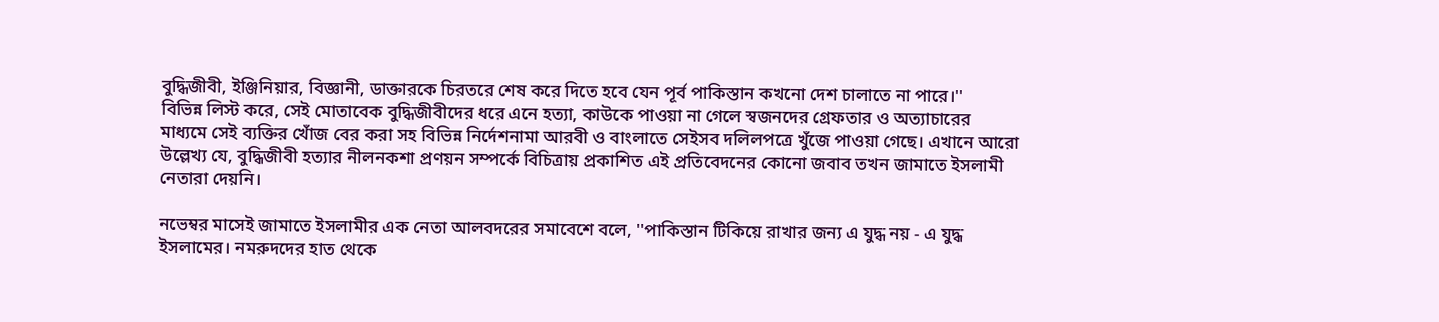বুদ্ধিজীবী, ইঞ্জিনিয়ার, বিজ্ঞানী, ডাক্তারকে চিরতরে শেষ করে দিতে হবে যেন পূর্ব পাকিস্তান কখনো দেশ চালাতে না পারে।''
বিভিন্ন লিস্ট করে, সেই মোতাবেক বুদ্ধিজীবীদের ধরে এনে হত্যা, কাউকে পাওয়া না গেলে স্বজনদের গ্রেফতার ও অত্যাচারের মাধ্যমে সেই ব্যক্তির খোঁজ বের করা সহ বিভিন্ন নির্দেশনামা আরবী ও বাংলাতে সেইসব দলিলপত্রে খুঁজে পাওয়া গেছে। এখানে আরো উল্লেখ্য যে, বুদ্ধিজীবী হত্যার নীলনকশা প্রণয়ন সম্পর্কে বিচিত্রায় প্রকাশিত এই প্রতিবেদনের কোনো জবাব তখন জামাতে ইসলামী নেতারা দেয়নি।

নভেম্বর মাসেই জামাতে ইসলামীর এক নেতা আলবদরের সমাবেশে বলে, ''পাকিস্তান টিকিয়ে রাখার জন্য এ যুদ্ধ নয় - এ যুদ্ধ ইসলামের। নমরুদদের হাত থেকে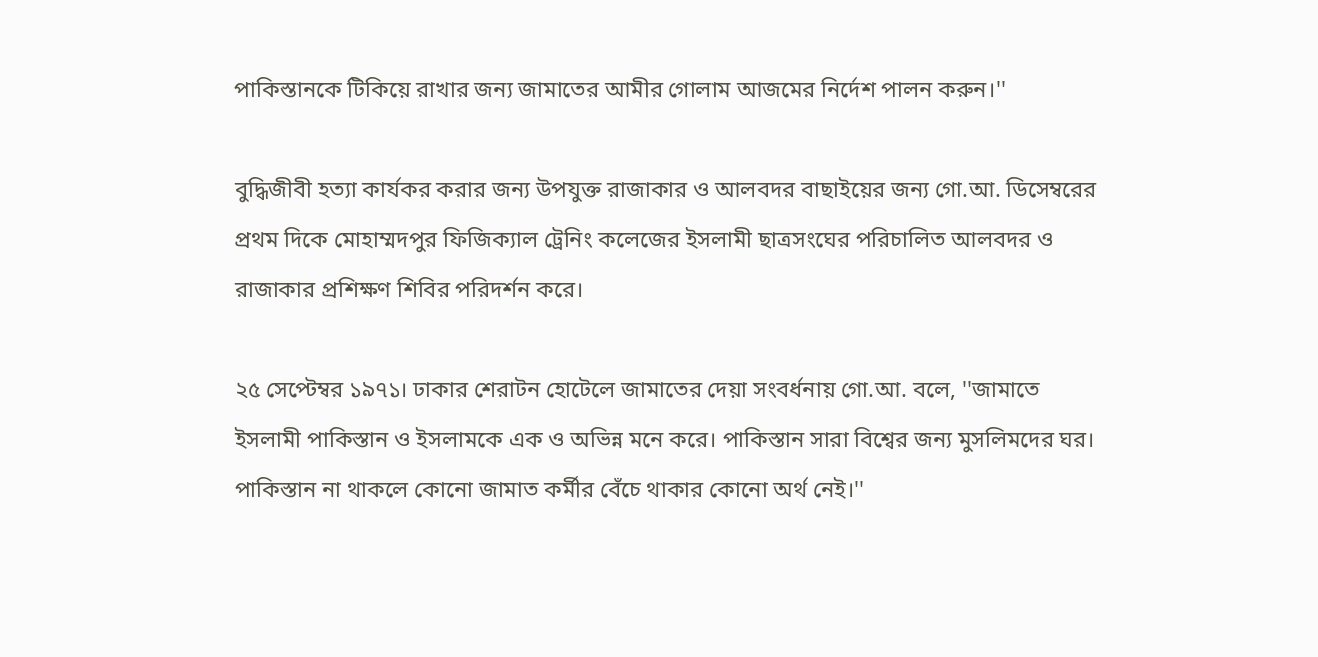পাকিস্তানকে টিকিয়ে রাখার জন্য জামাতের আমীর গোলাম আজমের নির্দেশ পালন করুন।''

বুদ্ধিজীবী হত্যা কার্যকর করার জন্য উপযুক্ত রাজাকার ও আলবদর বাছাইয়ের জন্য গো.আ. ডিসেম্বরের প্রথম দিকে মোহাম্মদপুর ফিজিক্যাল ট্রেনিং কলেজের ইসলামী ছাত্রসংঘের পরিচালিত আলবদর ও রাজাকার প্রশিক্ষণ শিবির পরিদর্শন করে।

২৫ সেপ্টেম্বর ১৯৭১। ঢাকার শেরাটন হোটেলে জামাতের দেয়া সংবর্ধনায় গো.আ. বলে, ''জামাতে ইসলামী পাকিস্তান ও ইসলামকে এক ও অভিন্ন মনে করে। পাকিস্তান সারা বিশ্বের জন্য মুসলিমদের ঘর। পাকিস্তান না থাকলে কোনো জামাত কর্মীর বেঁচে থাকার কোনো অর্থ নেই।''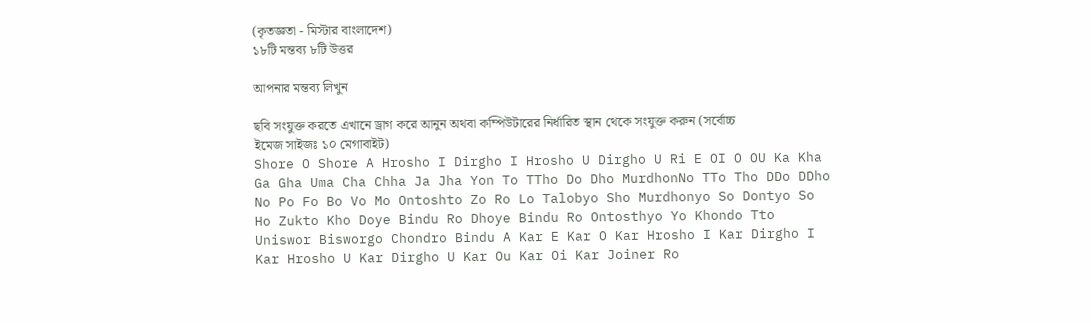(কৃতজ্ঞতা - মিস্টার বাংলাদেশ)
১৮টি মন্তব্য ৮টি উত্তর

আপনার মন্তব্য লিখুন

ছবি সংযুক্ত করতে এখানে ড্রাগ করে আনুন অথবা কম্পিউটারের নির্ধারিত স্থান থেকে সংযুক্ত করুন (সর্বোচ্চ ইমেজ সাইজঃ ১০ মেগাবাইট)
Shore O Shore A Hrosho I Dirgho I Hrosho U Dirgho U Ri E OI O OU Ka Kha Ga Gha Uma Cha Chha Ja Jha Yon To TTho Do Dho MurdhonNo TTo Tho DDo DDho No Po Fo Bo Vo Mo Ontoshto Zo Ro Lo Talobyo Sho Murdhonyo So Dontyo So Ho Zukto Kho Doye Bindu Ro Dhoye Bindu Ro Ontosthyo Yo Khondo Tto Uniswor Bisworgo Chondro Bindu A Kar E Kar O Kar Hrosho I Kar Dirgho I Kar Hrosho U Kar Dirgho U Kar Ou Kar Oi Kar Joiner Ro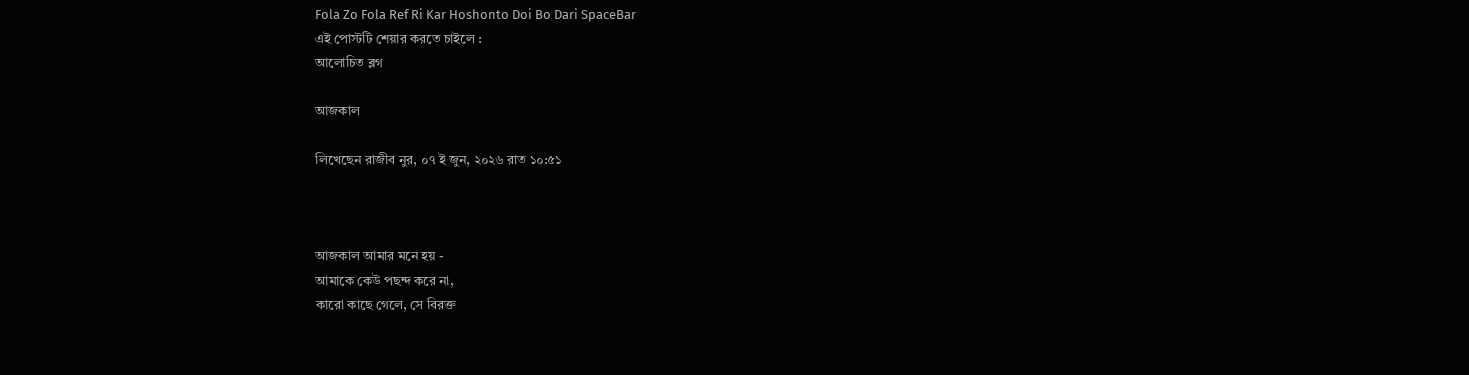Fola Zo Fola Ref Ri Kar Hoshonto Doi Bo Dari SpaceBar
এই পোস্টটি শেয়ার করতে চাইলে :
আলোচিত ব্লগ

আজকাল

লিখেছেন রাজীব নুর, ০৭ ই জুন, ২০২৬ রাত ১০:৫১



আজকাল আমার মনে হয় -
আমাকে কেউ পছন্দ করে না,
কারো কাছে গেলে, সে বিরক্ত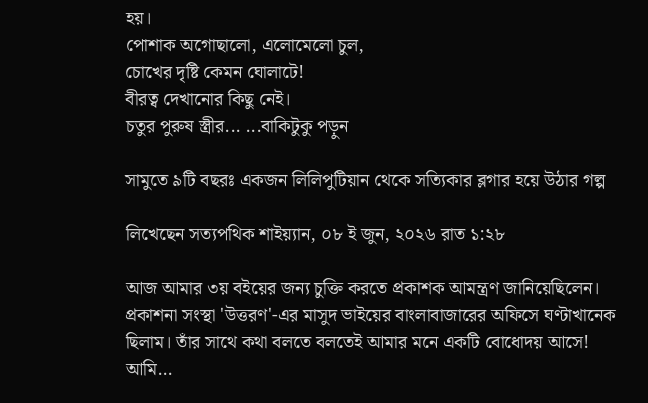হয়।
পোশাক অগোছালো, এলোমেলো চুল,
চোখের দৃষ্টি কেমন ঘোলাটে!
বীরত্ব দেখানোর কিছু নেই।
চতুর পুরুষ স্ত্রীর... ...বাকিটুকু পড়ুন

সামুতে ৯টি বছরঃ একজন লিলিপুটিয়ান থেকে সত্যিকার ব্লগার হয়ে উঠার গল্প

লিখেছেন সত্যপথিক শাইয়্যান, ০৮ ই জুন, ২০২৬ রাত ১:২৮

আজ আমার ৩য় বইয়ের জন্য চুক্তি করতে প্রকাশক আমন্ত্রণ জানিয়েছিলেন। প্রকাশনা সংস্থা 'উত্তরণ'-এর মাসুদ ভাইয়ের বাংলাবাজারের অফিসে ঘণ্টাখানেক ছিলাম। তাঁর সাথে কথা বলতে বলতেই আমার মনে একটি বোধোদয় আসে! আমি...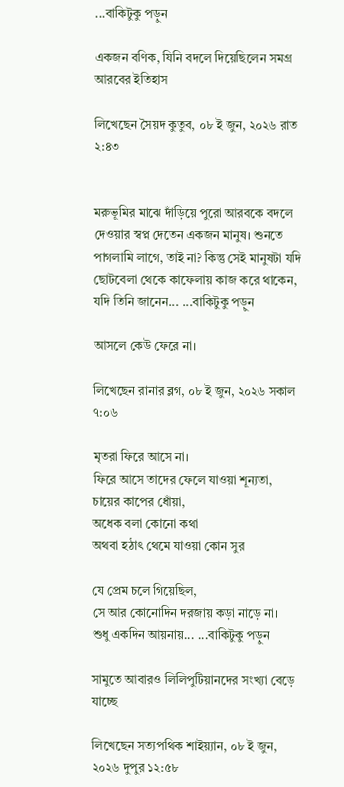...বাকিটুকু পড়ুন

একজন বণিক, যিনি বদলে দিয়েছিলেন সমগ্র আরবের ইতিহাস

লিখেছেন সৈয়দ কুতুব, ০৮ ই জুন, ২০২৬ রাত ২:৪৩


মরুভূমির মাঝে দাঁড়িয়ে পুরো আরবকে বদলে দেওয়ার স্বপ্ন দেতেন একজন মানুষ। শুনতে পাগলামি লাগে, তাই না? কিন্তু সেই মানুষটা যদি ছোটবেলা থেকে কাফেলায় কাজ করে থাকেন, যদি তিনি জানেন... ...বাকিটুকু পড়ুন

আসলে কেউ ফেরে না।

লিখেছেন রানার ব্লগ, ০৮ ই জুন, ২০২৬ সকাল ৭:০৬

মৃতরা ফিরে আসে না।
ফিরে আসে তাদের ফেলে যাওয়া শূন্যতা,
চায়ের কাপের ধোঁয়া,
অধেক বলা কোনো কথা
অথবা হঠাৎ থেমে যাওয়া কোন সুর

যে প্রেম চলে গিয়েছিল,
সে আর কোনোদিন দরজায় কড়া নাড়ে না।
শুধু একদিন আয়নায়... ...বাকিটুকু পড়ুন

সামুতে আবারও লিলিপুটিয়ানদের সংখ্যা বেড়ে যাচ্ছে

লিখেছেন সত্যপথিক শাইয়্যান, ০৮ ই জুন, ২০২৬ দুপুর ১২:৫৮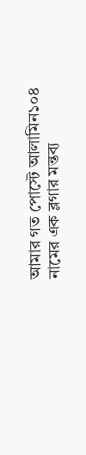আমার গত পোস্টে আলামিন১০৪ নামের এক ব্লগার মন্তব্য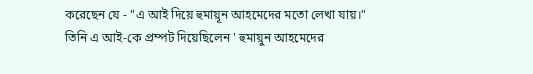করেছেন যে - "এ আই দিয়ে হুমায়ূন আহমেদের মতো লেখা যায়।"
তিনি এ আই-কে প্রম্পট দিয়েছিলেন ' হুমায়ুন আহমেদের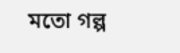মতো গল্প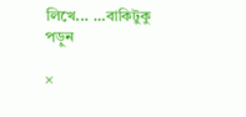লিখে... ...বাকিটুকু পড়ুন

×